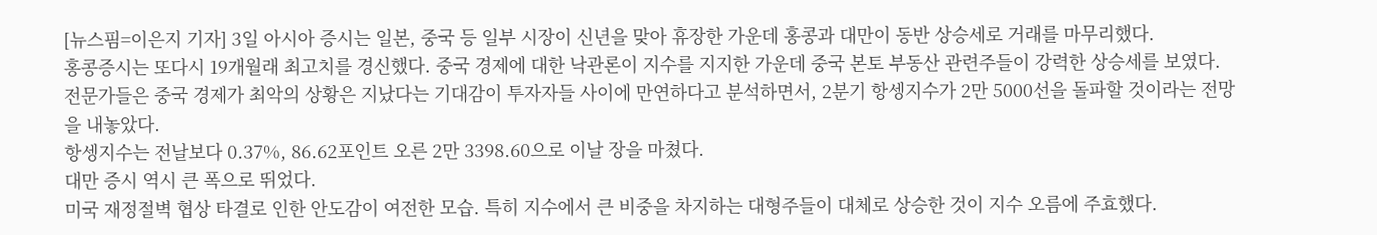[뉴스핌=이은지 기자] 3일 아시아 증시는 일본, 중국 등 일부 시장이 신년을 맞아 휴장한 가운데 홍콩과 대만이 동반 상승세로 거래를 마무리했다.
홍콩증시는 또다시 19개월래 최고치를 경신했다. 중국 경제에 대한 낙관론이 지수를 지지한 가운데 중국 본토 부동산 관련주들이 강력한 상승세를 보였다.
전문가들은 중국 경제가 최악의 상황은 지났다는 기대감이 투자자들 사이에 만연하다고 분석하면서, 2분기 항셍지수가 2만 5000선을 돌파할 것이라는 전망을 내놓았다.
항셍지수는 전날보다 0.37%, 86.62포인트 오른 2만 3398.60으로 이날 장을 마쳤다.
대만 증시 역시 큰 폭으로 뛰었다.
미국 재정절벽 협상 타결로 인한 안도감이 여전한 모습. 특히 지수에서 큰 비중을 차지하는 대형주들이 대체로 상승한 것이 지수 오름에 주효했다.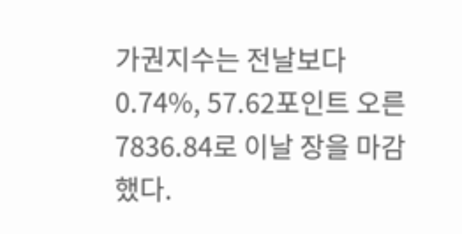가권지수는 전날보다 0.74%, 57.62포인트 오른 7836.84로 이날 장을 마감했다.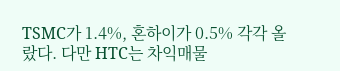TSMC가 1.4%, 혼하이가 0.5% 각각 올랐다. 다만 HTC는 차익매물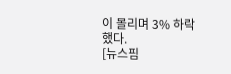이 몰리며 3% 하락했다.
[뉴스핌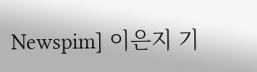Newspim] 이은지 기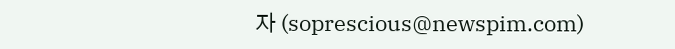자 (soprescious@newspim.com)